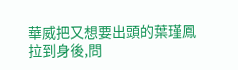華威把又想要出頭的葉瑾鳳拉到身後,問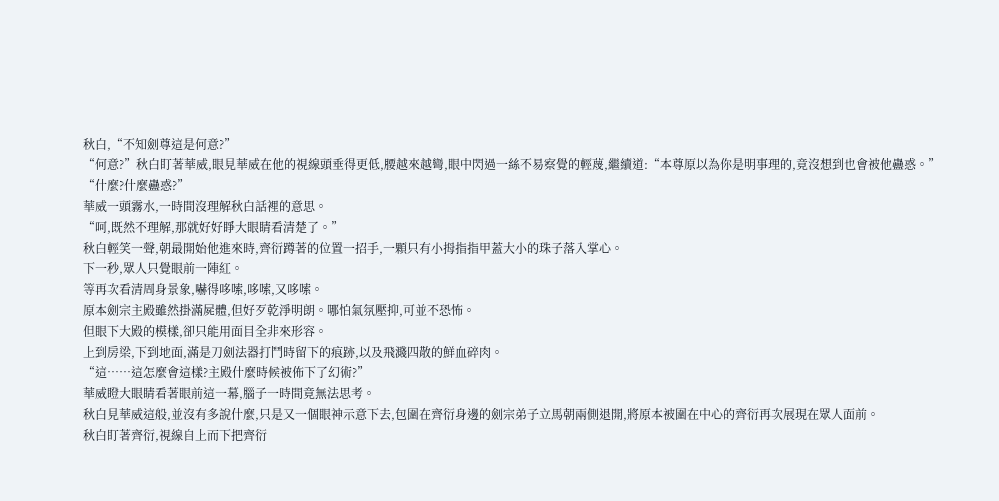秋白,“不知劍尊這是何意?”
“何意?”秋白盯著華威,眼見華威在他的視線頭垂得更低,腰越來越彎,眼中閃過一絲不易察覺的輕蔑,繼續道:“本尊原以為你是明事理的,竟沒想到也會被他蠱惑。”
“什麼?什麼蠱惑?”
華威一頭霧水,一時間沒理解秋白話裡的意思。
“呵,既然不理解,那就好好睜大眼睛看清楚了。”
秋白輕笑一聲,朝最開始他進來時,齊衍蹲著的位置一招手,一顆只有小拇指指甲蓋大小的珠子落入掌心。
下一秒,眾人只覺眼前一陣紅。
等再次看清周身景象,嚇得哆嗦,哆嗦,又哆嗦。
原本劍宗主殿雖然掛滿屍體,但好歹乾淨明朗。哪怕氣氛壓抑,可並不恐怖。
但眼下大殿的模樣,卻只能用面目全非來形容。
上到房梁,下到地面,滿是刀劍法器打鬥時留下的痕跡,以及飛濺四散的鮮血碎肉。
“這……這怎麼會這樣?主殿什麼時候被佈下了幻術?”
華威瞪大眼睛看著眼前這一幕,腦子一時間竟無法思考。
秋白見華威這般,並沒有多說什麼,只是又一個眼神示意下去,包圍在齊衍身邊的劍宗弟子立馬朝兩側退開,將原本被圍在中心的齊衍再次展現在眾人面前。
秋白盯著齊衍,視線自上而下把齊衍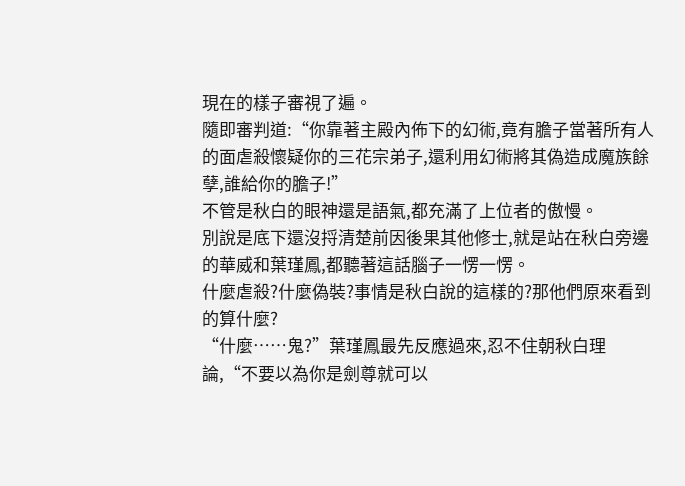現在的樣子審視了遍。
隨即審判道:“你靠著主殿內佈下的幻術,竟有膽子當著所有人的面虐殺懷疑你的三花宗弟子,還利用幻術將其偽造成魔族餘孽,誰給你的膽子!”
不管是秋白的眼神還是語氣,都充滿了上位者的傲慢。
別說是底下還沒捋清楚前因後果其他修士,就是站在秋白旁邊的華威和葉瑾鳳,都聽著這話腦子一愣一愣。
什麼虐殺?什麼偽裝?事情是秋白說的這樣的?那他們原來看到的算什麼?
“什麼……鬼?”葉瑾鳳最先反應過來,忍不住朝秋白理論,“不要以為你是劍尊就可以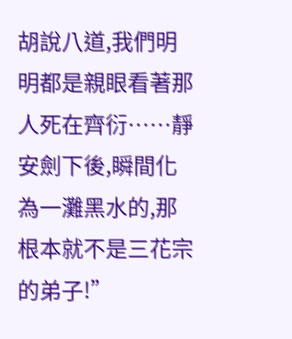胡說八道,我們明明都是親眼看著那人死在齊衍……靜安劍下後,瞬間化為一灘黑水的,那根本就不是三花宗的弟子!”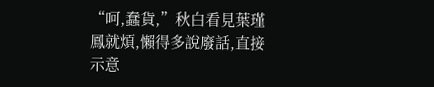“呵,蠢貨,”秋白看見葉瑾鳳就煩,懶得多說廢話,直接示意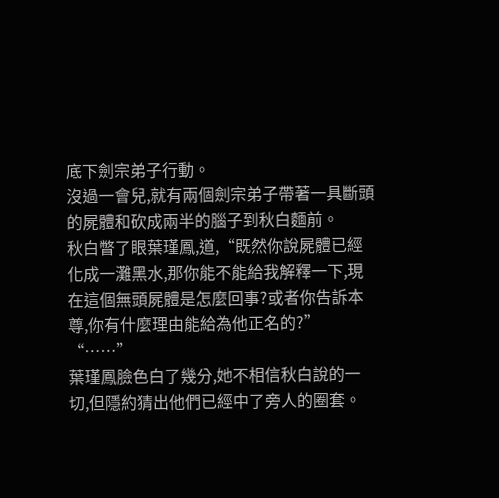底下劍宗弟子行動。
沒過一會兒,就有兩個劍宗弟子帶著一具斷頭的屍體和砍成兩半的腦子到秋白麵前。
秋白瞥了眼葉瑾鳳,道,“既然你說屍體已經化成一灘黑水,那你能不能給我解釋一下,現在這個無頭屍體是怎麼回事?或者你告訴本尊,你有什麼理由能給為他正名的?”
“……”
葉瑾鳳臉色白了幾分,她不相信秋白說的一切,但隱約猜出他們已經中了旁人的圈套。